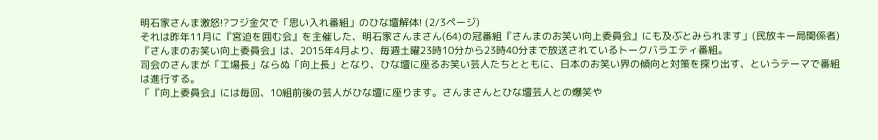明石家さんま激怒!?フジ金欠で「思い入れ番組」のひな壇解体! (2/3ページ)
それは昨年11月に『宮迫を囲む会』を主催した、明石家さんまさん(64)の冠番組『さんまのお笑い向上委員会』にも及ぶとみられます」(民放キー局関係者)
『さんまのお笑い向上委員会』は、2015年4月より、毎週土曜23時10分から23時40分まで放送されているトークバラエティ番組。
司会のさんまが「工場長」ならぬ「向上長」となり、ひな壇に座るお笑い芸人たちとともに、日本のお笑い界の傾向と対策を探り出す、というテーマで番組は進行する。
「『向上委員会』には毎回、10組前後の芸人がひな壇に座ります。さんまさんとひな壇芸人との爆笑や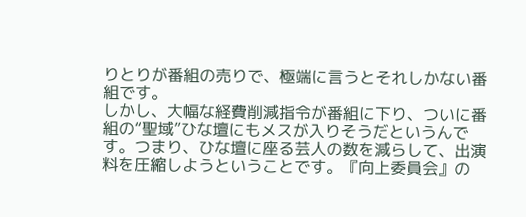りとりが番組の売りで、極端に言うとそれしかない番組です。
しかし、大幅な経費削減指令が番組に下り、ついに番組の“聖域”ひな壇にもメスが入りそうだというんです。つまり、ひな壇に座る芸人の数を減らして、出演料を圧縮しようということです。『向上委員会』の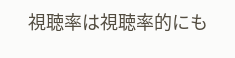視聴率は視聴率的にも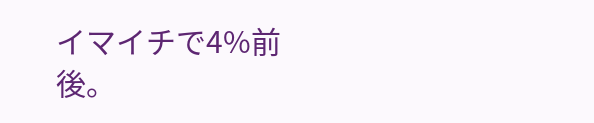イマイチで4%前後。